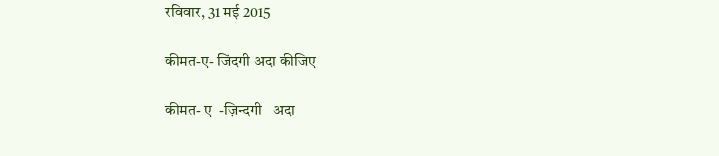रविवार, 31 मई 2015

कीमत-ए- जिंदगी अदा कीजिए

कीमत- ए  -ज़िन्दगी   अदा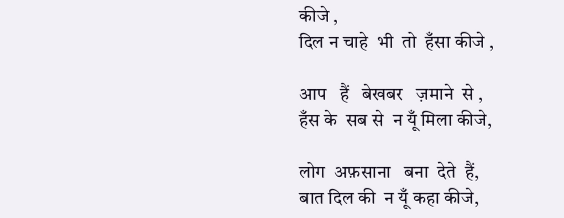कीजे ,
दिल न चाहे  भी  तो  हँसा कीजे ,

आप   हैं   बेखबर   ज़माने  से ,
हँस के  सब से  न यूँ मिला कीजे,

लोग  अफ़साना   बना  देते  हैं,
बात दिल की  न यूँ कहा कीजे,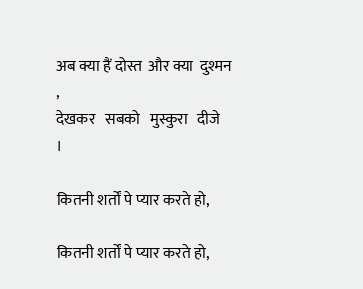अब क्या हैं दोस्त  और क्या  दुश्मन ,
देखकर   सबको   मुस्कुरा   दीजे  ।

कितनी शर्तों पे प्यार करते हो,

कितनी शर्तों पे प्यार करते हो,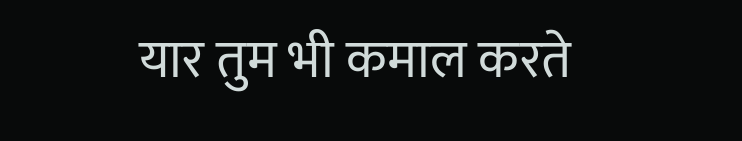यार तुम भी कमाल करते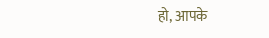हो, आपके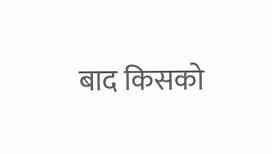बाद किसको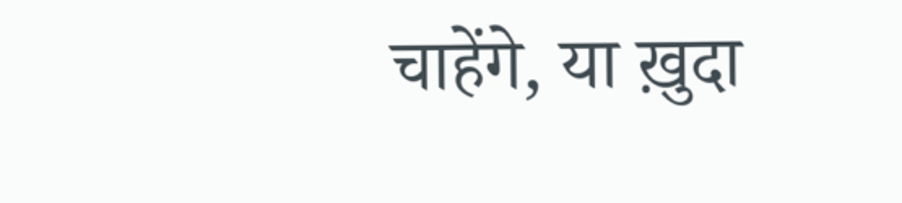चाहेंगे, या ख़ुदा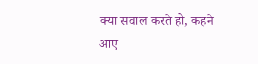क्या सवाल करते हो, कहने आए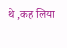थे ,कह लिया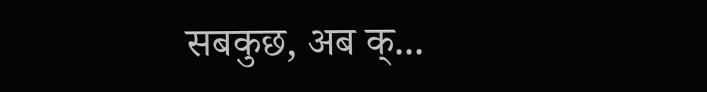सबकुछ, अब क्...